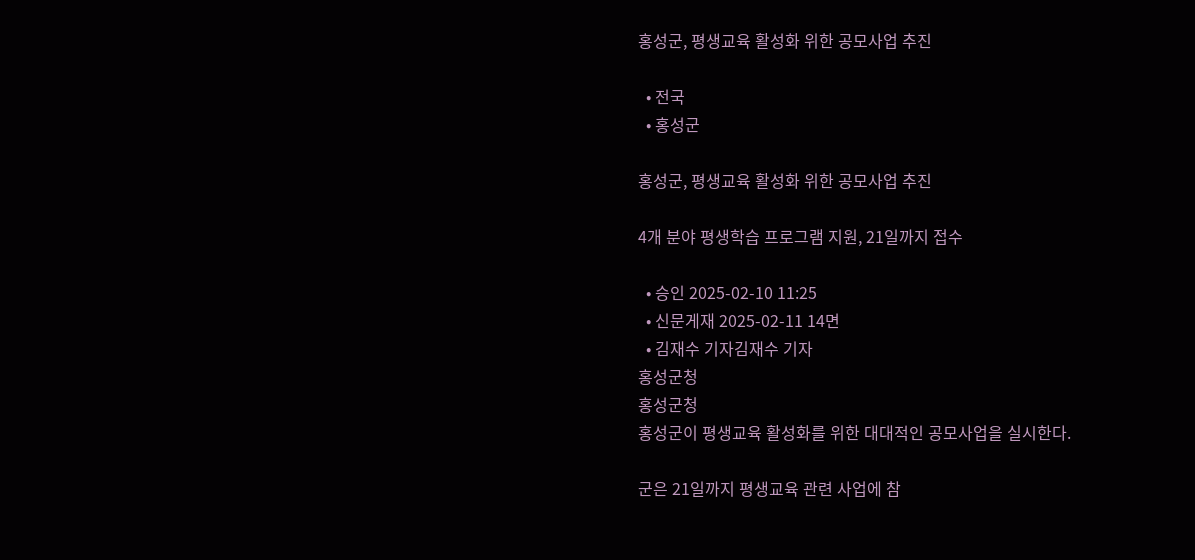홍성군, 평생교육 활성화 위한 공모사업 추진

  • 전국
  • 홍성군

홍성군, 평생교육 활성화 위한 공모사업 추진

4개 분야 평생학습 프로그램 지원, 21일까지 접수

  • 승인 2025-02-10 11:25
  • 신문게재 2025-02-11 14면
  • 김재수 기자김재수 기자
홍성군청
홍성군청
홍성군이 평생교육 활성화를 위한 대대적인 공모사업을 실시한다.

군은 21일까지 평생교육 관련 사업에 참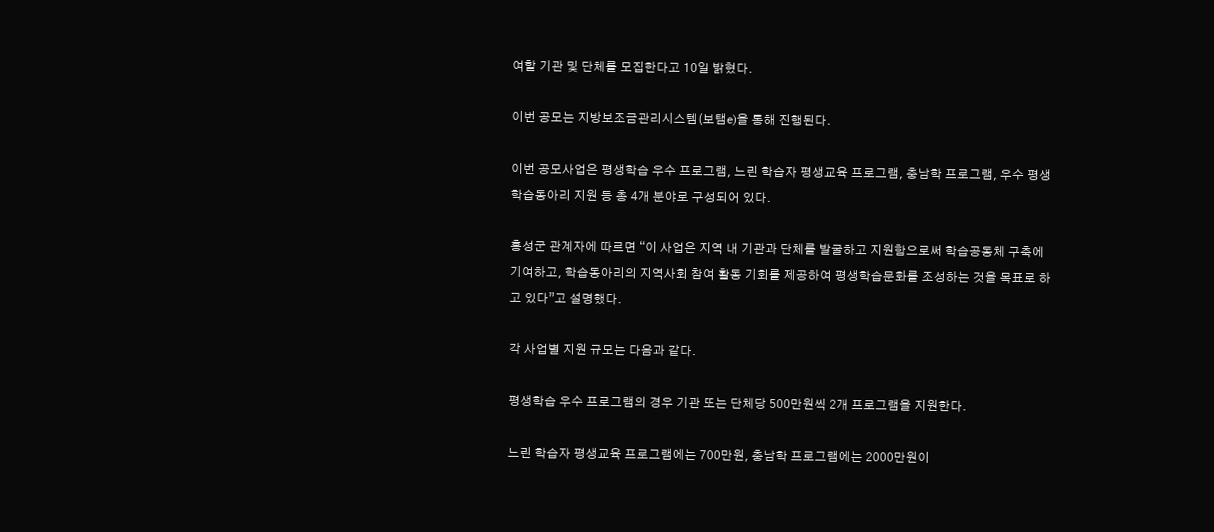여할 기관 및 단체를 모집한다고 10일 밝혔다.

이번 공모는 지방보조금관리시스템(보탬e)을 통해 진행된다.

이번 공모사업은 평생학습 우수 프로그램, 느린 학습자 평생교육 프로그램, 충남학 프로그램, 우수 평생학습동아리 지원 등 총 4개 분야로 구성되어 있다.

홍성군 관계자에 따르면 “이 사업은 지역 내 기관과 단체를 발굴하고 지원함으로써 학습공동체 구축에 기여하고, 학습동아리의 지역사회 참여 활동 기회를 제공하여 평생학습문화를 조성하는 것을 목표로 하고 있다”고 설명했다.

각 사업별 지원 규모는 다음과 같다.

평생학습 우수 프로그램의 경우 기관 또는 단체당 500만원씩 2개 프로그램을 지원한다.

느린 학습자 평생교육 프로그램에는 700만원, 충남학 프로그램에는 2000만원이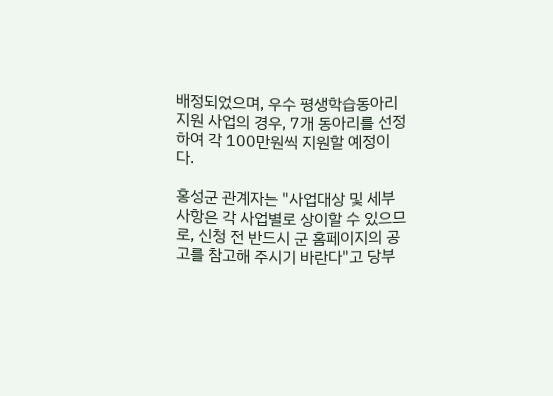배정되었으며, 우수 평생학습동아리 지원 사업의 경우, 7개 동아리를 선정하여 각 100만원씩 지원할 예정이다.

홍성군 관계자는 "사업대상 및 세부사항은 각 사업별로 상이할 수 있으므로, 신청 전 반드시 군 홈페이지의 공고를 참고해 주시기 바란다"고 당부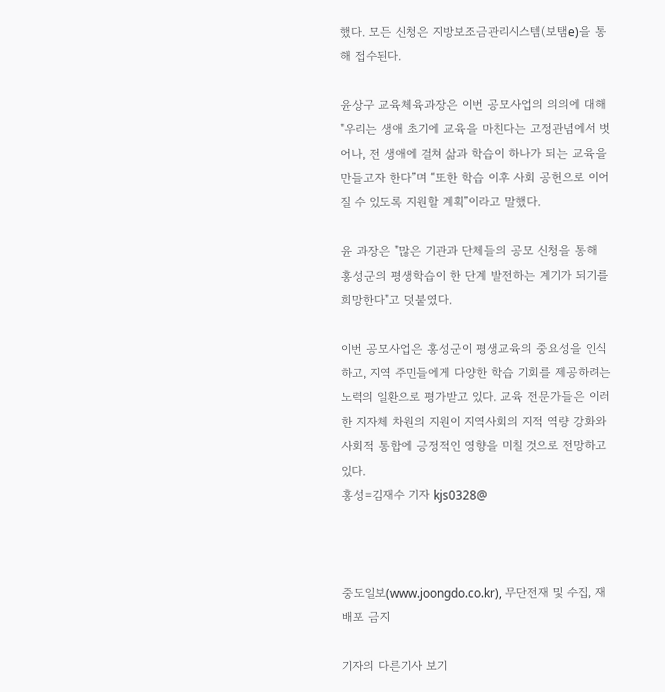했다. 모든 신청은 지방보조금관리시스템(보탬e)을 통해 접수된다.

윤상구 교육체육과장은 이번 공모사업의 의의에 대해 "우리는 생애 초기에 교육을 마친다는 고정관념에서 벗어나, 전 생애에 걸쳐 삶과 학습이 하나가 되는 교육을 만들고자 한다”며 “또한 학습 이후 사회 공헌으로 이어질 수 있도록 지원할 계획”이라고 말했다.

윤 과장은 "많은 기관과 단체들의 공모 신청을 통해 홍성군의 평생학습이 한 단계 발전하는 계기가 되기를 희망한다"고 덧붙였다.

이번 공모사업은 홍성군이 평생교육의 중요성을 인식하고, 지역 주민들에게 다양한 학습 기회를 제공하려는 노력의 일환으로 평가받고 있다. 교육 전문가들은 이러한 지자체 차원의 지원이 지역사회의 지적 역량 강화와 사회적 통합에 긍정적인 영향을 미칠 것으로 전망하고 있다.
홍성=김재수 기자 kjs0328@



중도일보(www.joongdo.co.kr), 무단전재 및 수집, 재배포 금지

기자의 다른기사 보기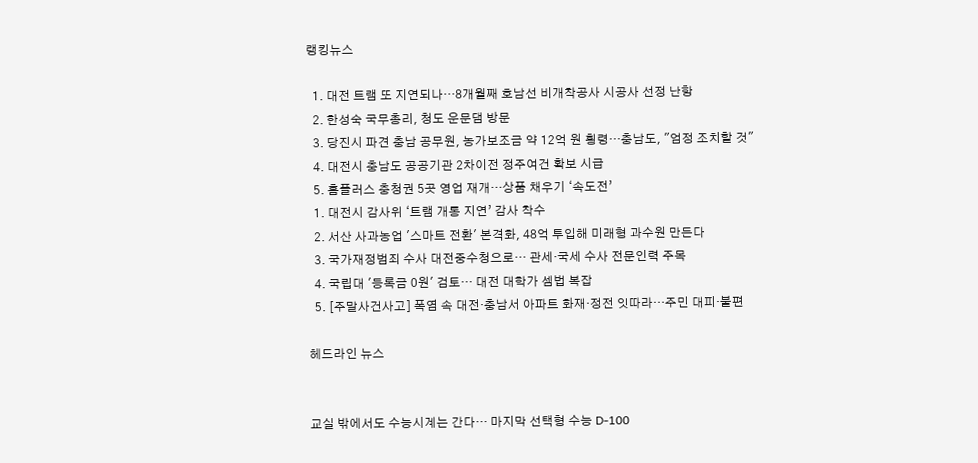랭킹뉴스

  1. 대전 트램 또 지연되나…8개월째 호남선 비개착공사 시공사 선정 난항
  2. 한성숙 국무총리, 청도 운문댐 방문
  3. 당진시 파견 충남 공무원, 농가보조금 약 12억 원 횡령…충남도, "엄정 조치할 것"
  4. 대전시 충남도 공공기관 2차이전 정주여건 확보 시급
  5. 홈플러스 충청권 5곳 영업 재개…상품 채우기 ‘속도전’
  1. 대전시 감사위 ‘트램 개통 지연’ 감사 착수
  2. 서산 사과농업 '스마트 전환' 본격화, 48억 투입해 미래형 과수원 만든다
  3. 국가재정범죄 수사 대전중수청으로… 관세·국세 수사 전문인력 주목
  4. 국립대 '등록금 0원' 검토… 대전 대학가 셈법 복잡
  5. [주말사건사고] 폭염 속 대전·충남서 아파트 화재·정전 잇따라…주민 대피·불편

헤드라인 뉴스


교실 밖에서도 수능시계는 간다… 마지막 선택형 수능 D-100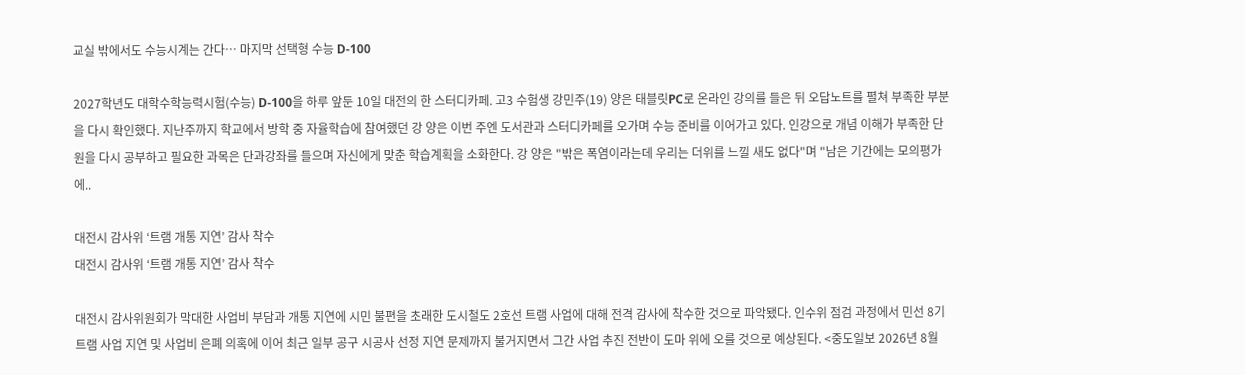교실 밖에서도 수능시계는 간다… 마지막 선택형 수능 D-100

2027학년도 대학수학능력시험(수능) D-100을 하루 앞둔 10일 대전의 한 스터디카페. 고3 수험생 강민주(19) 양은 태블릿PC로 온라인 강의를 들은 뒤 오답노트를 펼쳐 부족한 부분을 다시 확인했다. 지난주까지 학교에서 방학 중 자율학습에 참여했던 강 양은 이번 주엔 도서관과 스터디카페를 오가며 수능 준비를 이어가고 있다. 인강으로 개념 이해가 부족한 단원을 다시 공부하고 필요한 과목은 단과강좌를 들으며 자신에게 맞춘 학습계획을 소화한다. 강 양은 "밖은 폭염이라는데 우리는 더위를 느낄 새도 없다"며 "남은 기간에는 모의평가에..

대전시 감사위 ‘트램 개통 지연’ 감사 착수
대전시 감사위 ‘트램 개통 지연’ 감사 착수

대전시 감사위원회가 막대한 사업비 부담과 개통 지연에 시민 불편을 초래한 도시철도 2호선 트램 사업에 대해 전격 감사에 착수한 것으로 파악됐다. 인수위 점검 과정에서 민선 8기 트램 사업 지연 및 사업비 은폐 의혹에 이어 최근 일부 공구 시공사 선정 지연 문제까지 불거지면서 그간 사업 추진 전반이 도마 위에 오를 것으로 예상된다. <중도일보 2026년 8월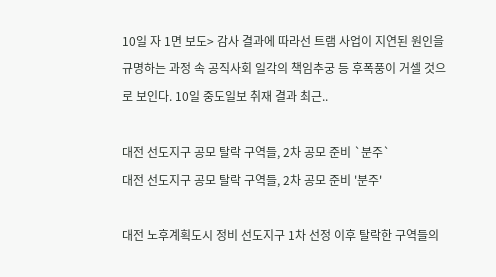10일 자 1면 보도> 감사 결과에 따라선 트램 사업이 지연된 원인을 규명하는 과정 속 공직사회 일각의 책임추궁 등 후폭풍이 거셀 것으로 보인다. 10일 중도일보 취재 결과 최근..

대전 선도지구 공모 탈락 구역들, 2차 공모 준비 `분주`
대전 선도지구 공모 탈락 구역들, 2차 공모 준비 '분주'

대전 노후계획도시 정비 선도지구 1차 선정 이후 탈락한 구역들의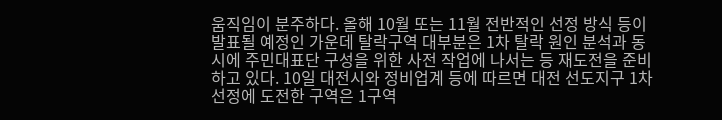움직임이 분주하다. 올해 10월 또는 11월 전반적인 선정 방식 등이 발표될 예정인 가운데 탈락구역 대부분은 1차 탈락 원인 분석과 동시에 주민대표단 구성을 위한 사전 작업에 나서는 등 재도전을 준비하고 있다. 10일 대전시와 정비업계 등에 따르면 대전 선도지구 1차 선정에 도전한 구역은 1구역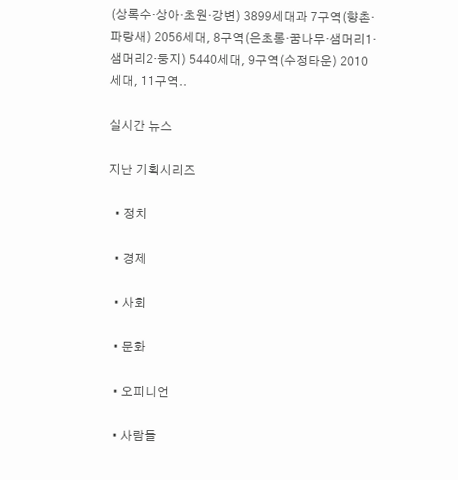(상록수·상아·초원·강변) 3899세대과 7구역(향촌·파랑새) 2056세대, 8구역(은초롱·꿈나무·샘머리1·샘머리2·둥지) 5440세대, 9구역(수정타운) 2010세대, 11구역..

실시간 뉴스

지난 기획시리즈

  • 정치

  • 경제

  • 사회

  • 문화

  • 오피니언

  • 사람들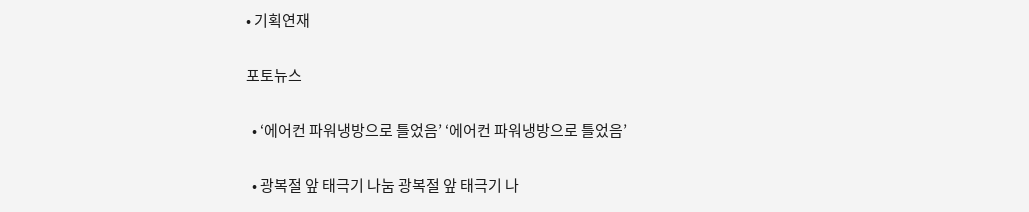• 기획연재

포토뉴스

  • ‘에어컨 파워냉방으로 틀었음’ ‘에어컨 파워냉방으로 틀었음’

  • 광복절 앞 태극기 나눔 광복절 앞 태극기 나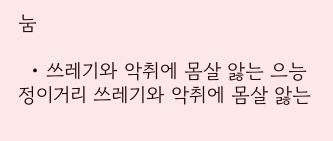눔

  • 쓰레기와 악취에 몸살 앓는 으능정이거리 쓰레기와 악취에 몸살 앓는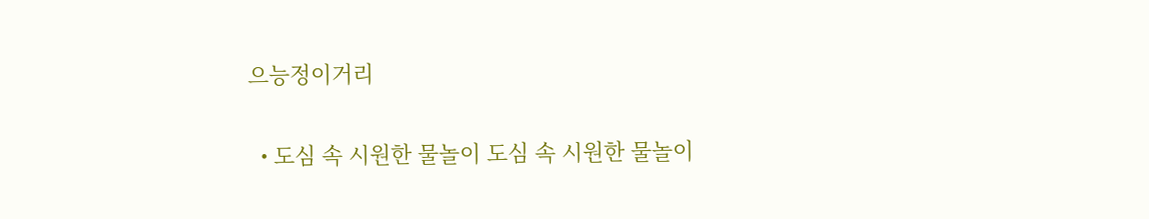으능정이거리

  • 도심 속 시원한 물놀이 도심 속 시원한 물놀이